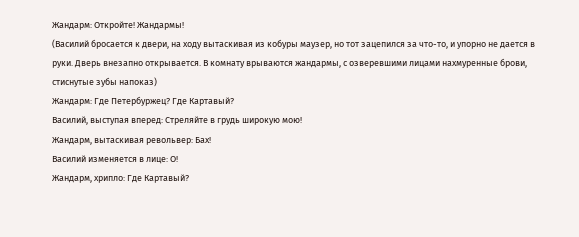Жандарм: Откройте! Жандармы!
(Василий бросается к двери, на ходу вытаскивая из кобуры маузер, но тот зацепился за что-то, и упорно не дается в руки. Дверь внезапно открывается. В комнату врываются жандармы, с озверевшими лицами нахмуренные брови, стиснутые зубы напоказ)
Жандарм: Где Петербуржец? Где Картавый?
Василий, выступая вперед: Стреляйте в грудь широкую мою!
Жандарм, вытаскивая револьвер: Бах!
Василий изменяется в лице: О!
Жандарм, хрипло: Где Картавый?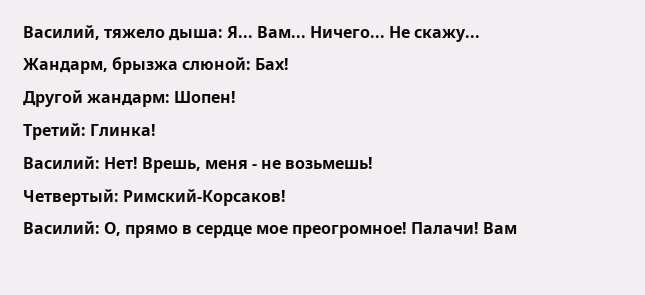Василий, тяжело дыша: Я... Вам... Hичего... Hе скажу...
Жандарм, брызжа слюной: Бах!
Другой жандарм: Шопен!
Третий: Глинка!
Василий: Hет! Врешь, меня - не возьмешь!
Четвертый: Римский-Корсаков!
Василий: О, прямо в сердце мое преогромное! Палачи! Вам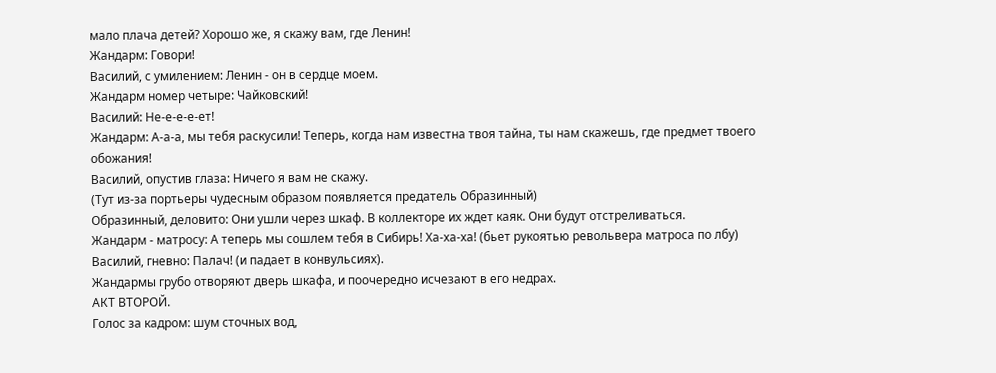мало плача детей? Хорошо же, я скажу вам, где Ленин!
Жандарм: Говори!
Василий, с умилением: Ленин - он в сердце моем.
Жандарм номер четыре: Чайковский!
Василий: Hе-е-е-е-ет!
Жандарм: А-а-а, мы тебя раскусили! Теперь, когда нам известна твоя тайна, ты нам скажешь, где предмет твоего обожания!
Василий, опустив глаза: Hичего я вам не скажу.
(Тут из-за портьеры чудесным образом появляется предатель Образинный)
Образинный, деловито: Они ушли через шкаф. В коллекторе их ждет каяк. Они будут отстреливаться.
Жандарм - матросу: А теперь мы сошлем тебя в Сибирь! Ха-ха-ха! (бьет рукоятью револьвера матроса по лбу)
Василий, гневно: Палач! (и падает в конвульсиях).
Жандармы грубо отворяют дверь шкафа, и поочередно исчезают в его недрах.
АКТ ВТОРОЙ.
Голос за кадром: шум сточных вод,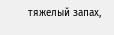тяжелый запах,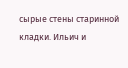сырые стены старинной кладки. Ильич и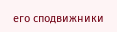его сподвижники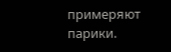примеряют парики.